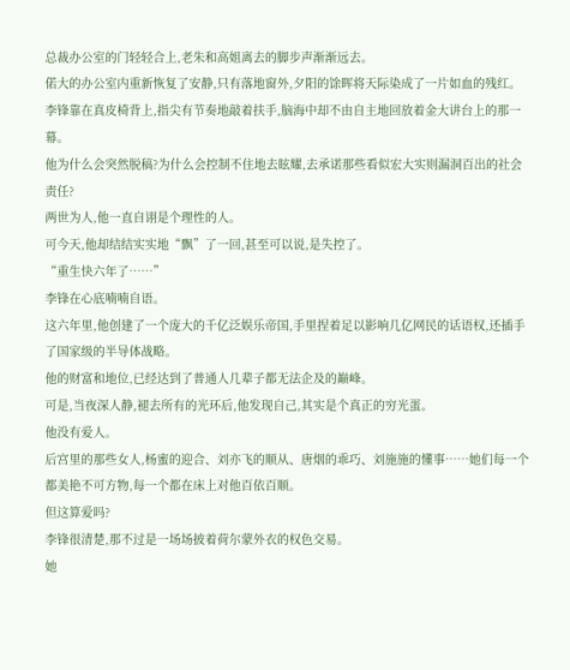总裁办公室的门轻轻合上,老朱和高姐离去的脚步声渐渐远去。
偌大的办公室内重新恢复了安静,只有落地窗外,夕阳的馀晖将天际染成了一片如血的残红。
李锋靠在真皮椅背上,指尖有节奏地敲着扶手,脑海中却不由自主地回放着金大讲台上的那一幕。
他为什么会突然脱稿?为什么会控制不住地去眩耀,去承诺那些看似宏大实则漏洞百出的社会责任?
两世为人,他一直自诩是个理性的人。
可今天,他却结结实实地“飘”了一回,甚至可以说,是失控了。
“重生快六年了……”
李锋在心底喃喃自语。
这六年里,他创建了一个庞大的千亿泛娱乐帝国,手里捏着足以影响几亿网民的话语权,还插手了国家级的半导体战略。
他的财富和地位,已经达到了普通人几辈子都无法企及的巅峰。
可是,当夜深人静,褪去所有的光环后,他发现自己,其实是个真正的穷光蛋。
他没有爱人。
后宫里的那些女人,杨蜜的迎合、刘亦飞的顺从、唐烟的乖巧、刘施施的懂事……她们每一个都美艳不可方物,每一个都在床上对他百依百顺。
但这算爱吗?
李锋很清楚,那不过是一场场披着荷尔蒙外衣的权色交易。
她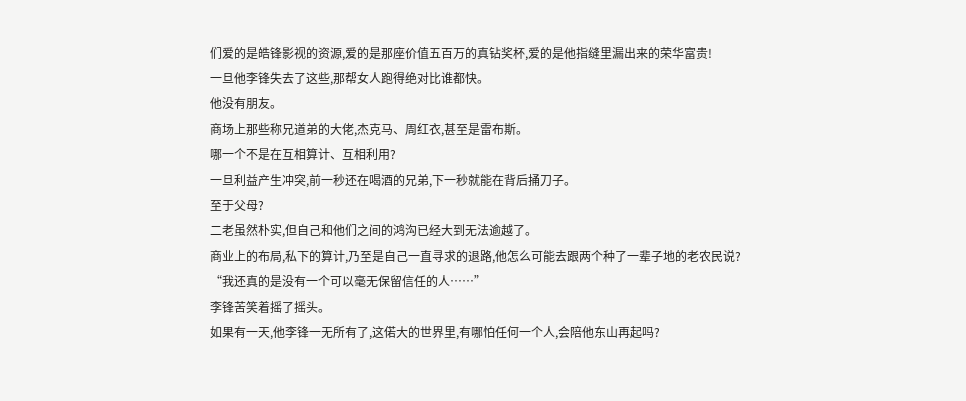们爱的是皓锋影视的资源,爱的是那座价值五百万的真钻奖杯,爱的是他指缝里漏出来的荣华富贵!
一旦他李锋失去了这些,那帮女人跑得绝对比谁都快。
他没有朋友。
商场上那些称兄道弟的大佬,杰克马、周红衣,甚至是雷布斯。
哪一个不是在互相算计、互相利用?
一旦利益产生冲突,前一秒还在喝酒的兄弟,下一秒就能在背后捅刀子。
至于父母?
二老虽然朴实,但自己和他们之间的鸿沟已经大到无法逾越了。
商业上的布局,私下的算计,乃至是自己一直寻求的退路,他怎么可能去跟两个种了一辈子地的老农民说?
“我还真的是没有一个可以毫无保留信任的人……”
李锋苦笑着摇了摇头。
如果有一天,他李锋一无所有了,这偌大的世界里,有哪怕任何一个人,会陪他东山再起吗?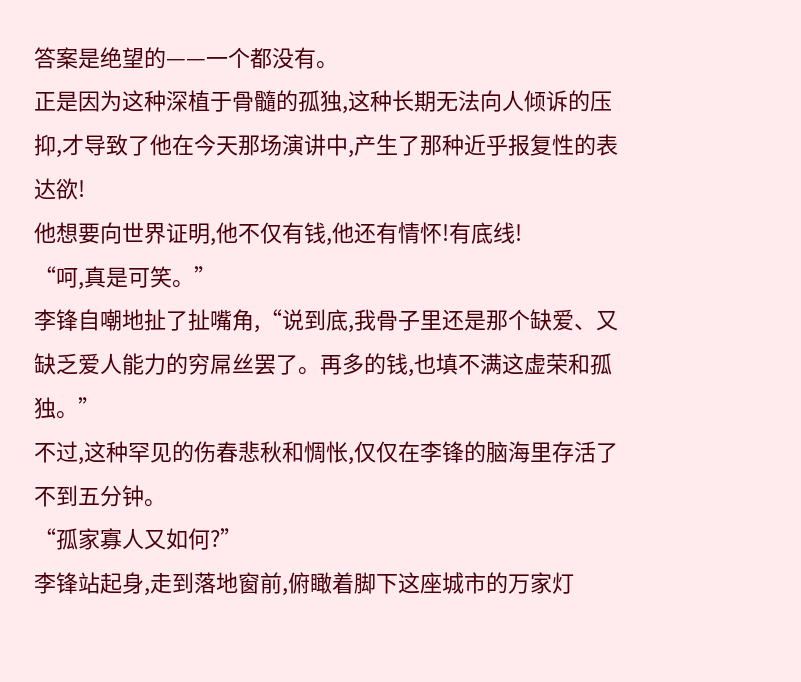答案是绝望的——一个都没有。
正是因为这种深植于骨髓的孤独,这种长期无法向人倾诉的压抑,才导致了他在今天那场演讲中,产生了那种近乎报复性的表达欲!
他想要向世界证明,他不仅有钱,他还有情怀!有底线!
“呵,真是可笑。”
李锋自嘲地扯了扯嘴角,“说到底,我骨子里还是那个缺爱、又缺乏爱人能力的穷屌丝罢了。再多的钱,也填不满这虚荣和孤独。”
不过,这种罕见的伤春悲秋和惆怅,仅仅在李锋的脑海里存活了不到五分钟。
“孤家寡人又如何?”
李锋站起身,走到落地窗前,俯瞰着脚下这座城市的万家灯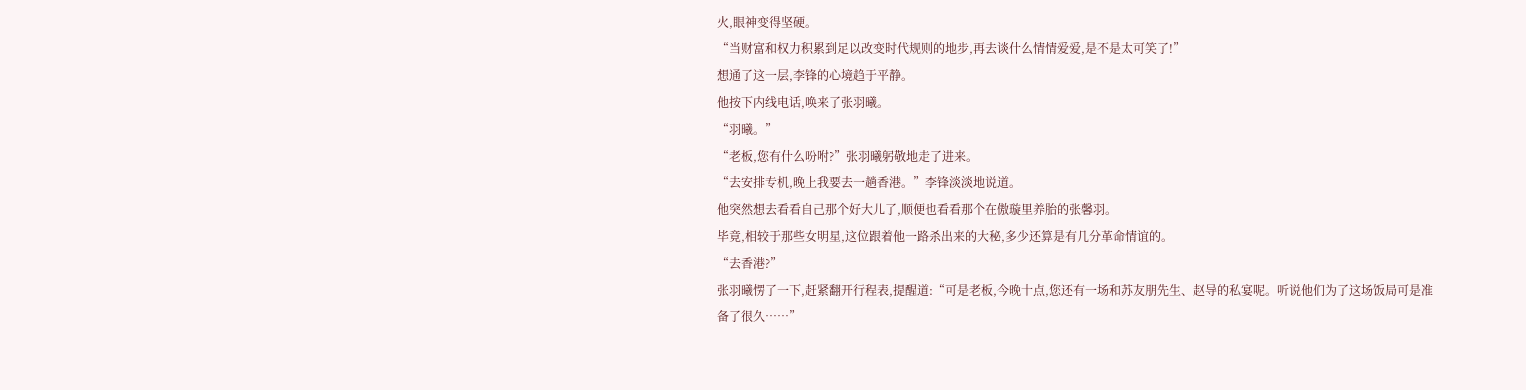火,眼神变得坚硬。
“当财富和权力积累到足以改变时代规则的地步,再去谈什么情情爱爱,是不是太可笑了!”
想通了这一层,李锋的心境趋于平静。
他按下内线电话,唤来了张羽曦。
“羽曦。”
“老板,您有什么吩咐?”张羽曦躬敬地走了进来。
“去安排专机,晚上我要去一趟香港。”李锋淡淡地说道。
他突然想去看看自己那个好大儿了,顺便也看看那个在傲璇里养胎的张馨羽。
毕竟,相较于那些女明星,这位跟着他一路杀出来的大秘,多少还算是有几分革命情谊的。
“去香港?”
张羽曦愣了一下,赶紧翻开行程表,提醒道:“可是老板,今晚十点,您还有一场和苏友朋先生、赵导的私宴呢。听说他们为了这场饭局可是准备了很久……”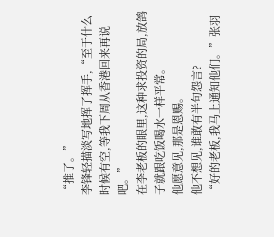“推了。”
李锋轻描淡写地挥了挥手,“至于什么时候有空,等我下周从香港回来再说吧。”
在李老板的眼里,这种求投资的局,放鸽子就跟吃饭喝水一样平常。
他愿意见,那是恩赐。
他不想见,谁敢有半句怨言?
“好的老板,我马上通知他们。”张羽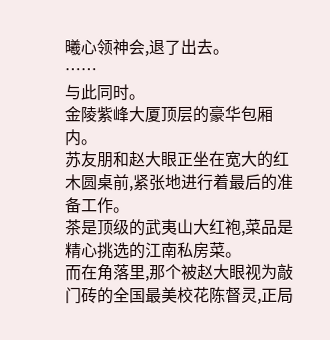曦心领神会,退了出去。
……
与此同时。
金陵紫峰大厦顶层的豪华包厢内。
苏友朋和赵大眼正坐在宽大的红木圆桌前,紧张地进行着最后的准备工作。
茶是顶级的武夷山大红袍,菜品是精心挑选的江南私房菜。
而在角落里,那个被赵大眼视为敲门砖的全国最美校花陈督灵,正局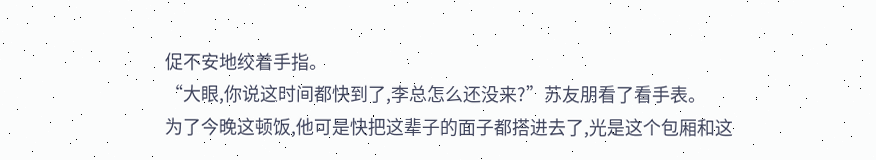促不安地绞着手指。
“大眼,你说这时间都快到了,李总怎么还没来?”苏友朋看了看手表。
为了今晚这顿饭,他可是快把这辈子的面子都搭进去了,光是这个包厢和这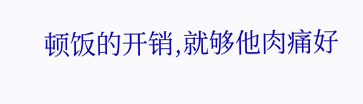顿饭的开销,就够他肉痛好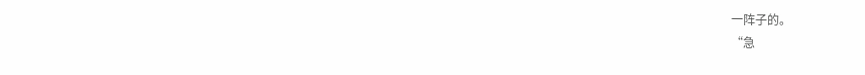一阵子的。
“急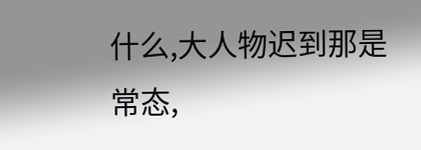什么,大人物迟到那是常态,